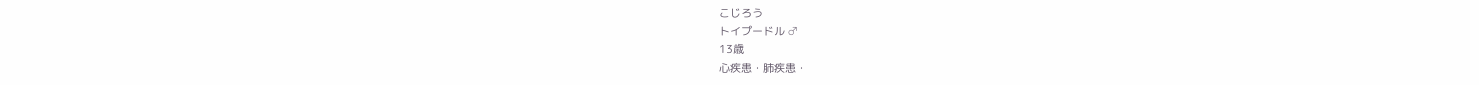こじろう
トイプードル ♂
13歳
心疾患・肺疾患・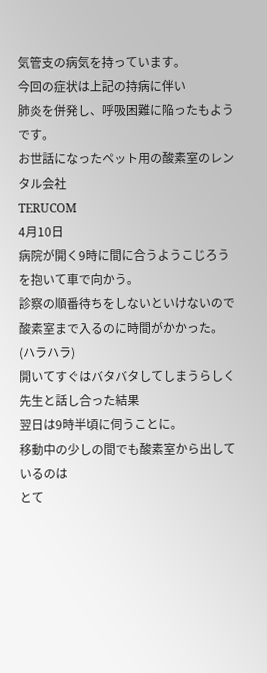気管支の病気を持っています。
今回の症状は上記の持病に伴い
肺炎を併発し、呼吸困難に陥ったもようです。
お世話になったペット用の酸素室のレンタル会社
TERUCOM
4月10日
病院が開く9時に間に合うようこじろうを抱いて車で向かう。
診察の順番待ちをしないといけないので
酸素室まで入るのに時間がかかった。
(ハラハラ)
開いてすぐはバタバタしてしまうらしく
先生と話し合った結果
翌日は9時半頃に伺うことに。
移動中の少しの間でも酸素室から出しているのは
とて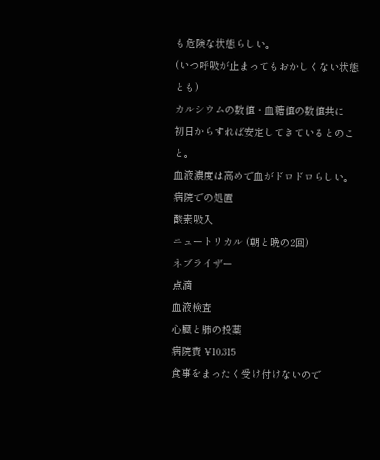も危険な状態らしい。
(いつ呼吸が止まってもおかしくない状態とも)
カルシウムの数値・血糖値の数値共に
初日からすれば安定してきているとのこと。
血液濃度は高めで血がドロドロらしい。
病院での処置
酸素吸入
ニュートリカル (朝と晩の2回)
ネブライザー
点滴
血液検査
心臓と肺の投薬
病院費 ¥10.315
食事をまったく受け付けないので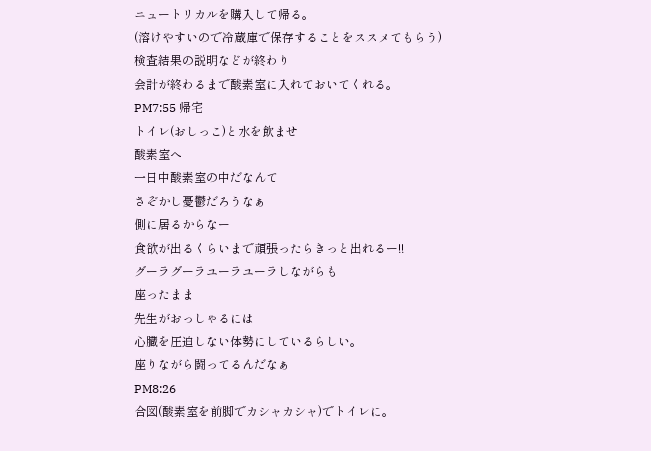ニュートリカルを購入して帰る。
(溶けやすいので冷蔵庫で保存することをススメてもらう)
検査結果の説明などが終わり
会計が終わるまで酸素室に入れておいてくれる。
PM7:55 帰宅
トイレ(おしっこ)と水を飲ませ
酸素室へ
一日中酸素室の中だなんて
さぞかし憂鬱だろうなぁ
側に居るからなー
食欲が出るくらいまで頑張ったらきっと出れるー!!
グーラグーラユーラユーラしながらも
座ったまま
先生がおっしゃるには
心臓を圧迫しない体勢にしているらしい。
座りながら闘ってるんだなぁ
PM8:26
合図(酸素室を前脚でカシャカシャ)でトイレに。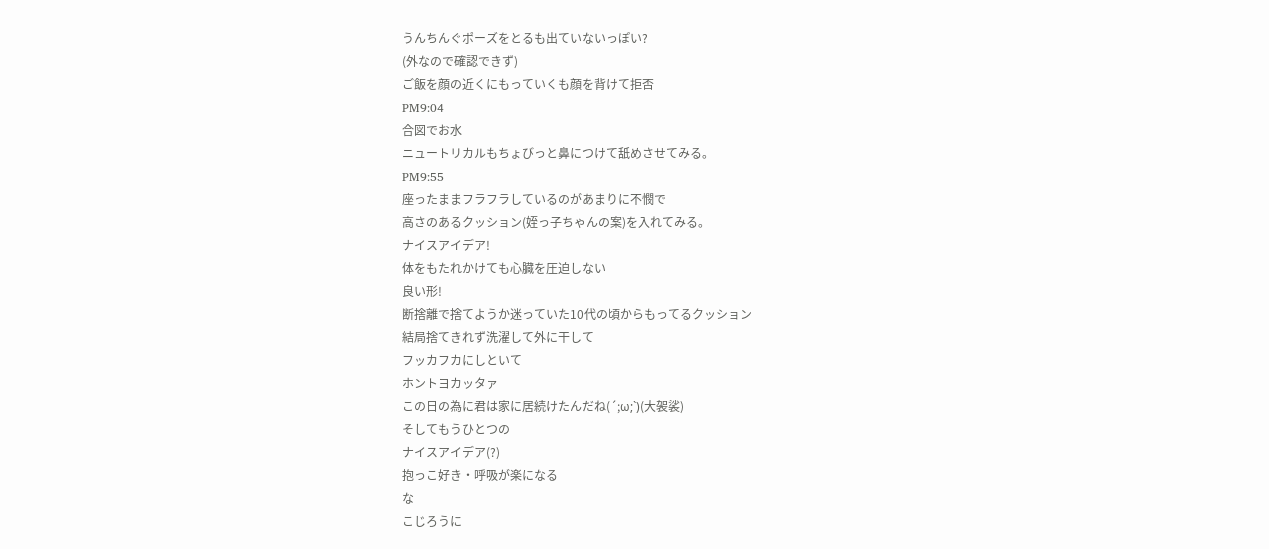うんちんぐポーズをとるも出ていないっぽい?
(外なので確認できず)
ご飯を顔の近くにもっていくも顔を背けて拒否
PM9:04
合図でお水
ニュートリカルもちょびっと鼻につけて舐めさせてみる。
PM9:55
座ったままフラフラしているのがあまりに不憫で
高さのあるクッション(姪っ子ちゃんの案)を入れてみる。
ナイスアイデア!
体をもたれかけても心臓を圧迫しない
良い形!
断捨離で捨てようか迷っていた10代の頃からもってるクッション
結局捨てきれず洗濯して外に干して
フッカフカにしといて
ホントヨカッタァ
この日の為に君は家に居続けたんだね(´;ω;`)(大袈裟)
そしてもうひとつの
ナイスアイデア(?)
抱っこ好き・呼吸が楽になる
な
こじろうに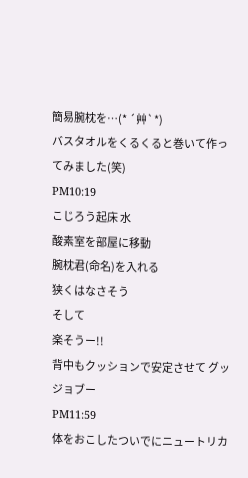簡易腕枕を…(* ´艸`*)
バスタオルをくるくると巻いて作ってみました(笑)
PM10:19
こじろう起床 水
酸素室を部屋に移動
腕枕君(命名)を入れる
狭くはなさそう
そして
楽そうー!!
背中もクッションで安定させて グッジョブー
PM11:59
体をおこしたついでにニュートリカ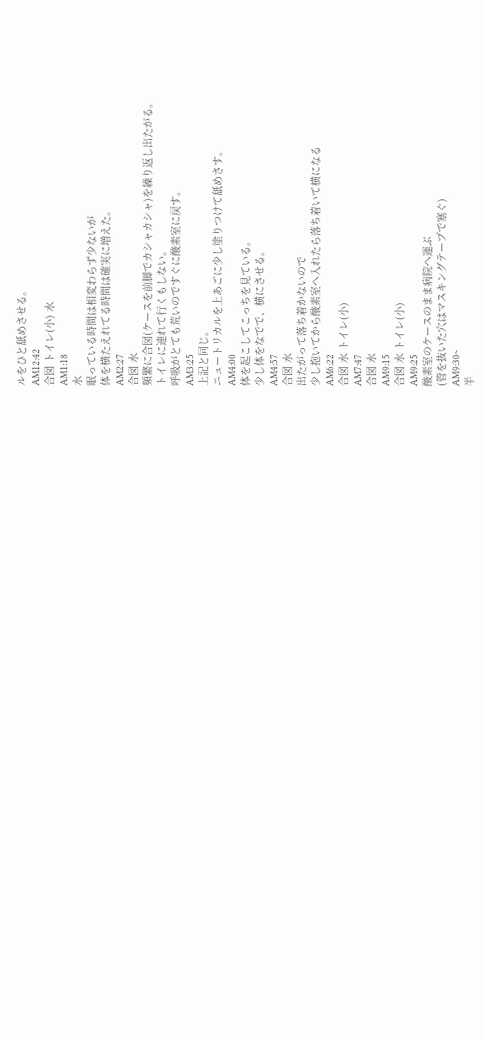ルをひと舐めさせる。
AM12:42
合図 トイレ(小) 水
AM1:18
水
眠っている時間は相変わらず少ないが
体を横たえれてる時間は確実に増えた。
AM2:27
合図 水
頻繁に合図(ケースを前脚でカシャカシャ)を繰り返し出たがる。
トイレに連れて行くもしない。
呼吸がとても荒いのですぐに酸素室に戻す。
AM3:25
上記と同じ。
ニュートリカルを上あごに少し塗りつけて舐めさす。
AM4:00
体を起こしてこっちを見ている。
少し体をなでで、横にさせる。
AM4:57
合図 水
出たがって落ち着かないので
少し抱いてから酸素室へ入れたら落ち着いて横になる
AM6:22
合図 水 トイレ(小)
AM7:47
合図 水
AM9:15
合図 水 トイレ(小)
AM9:25
酸素室のケースのまま病院へ運ぶ
(管を抜いた穴はマスキングテープで塞ぐ)
AM9:30~
半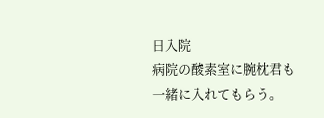日入院
病院の酸素室に腕枕君も一緒に入れてもらう。